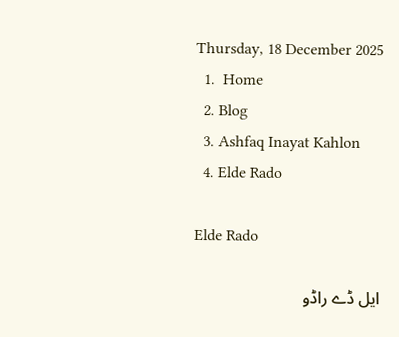Thursday, 18 December 2025
  1.  Home
  2. Blog
  3. Ashfaq Inayat Kahlon
  4. Elde Rado

Elde Rado

ایل ڈے راڈو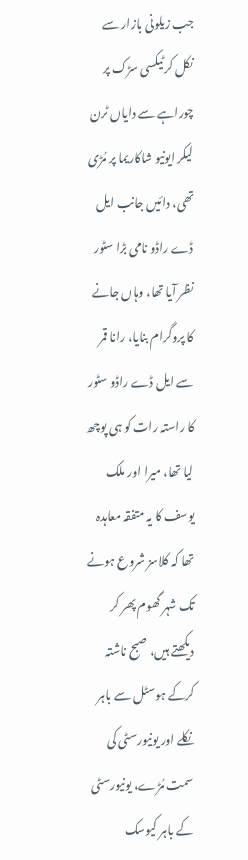جب زیلونی بازار سے نکل کر ٹیکسی سڑک پر چوراہے سے دایاں ٹرن لیکر ایونیو شاکاریما پر مُڑی تھی، دائیں جانب ایل ڈے راڈو نامی بڑا سٹور نظر آیا تھا، وہاں جانے کا پروگرام بنایا، رانا قمر سے ایل ڈے راڈو سٹور کا راستہ رات کو ہی پوچھ لیا تھا، میرا اور ملک یوسف کا یہ متفقہ معاہدہ تھا کہ کلاسز شروع ہونے تک شہر گھوم پھر کر دیکھتے ہیں، صبح ناشتہ کرکے ہوسٹل سے باہر نکلے اور یونیورسٹی کی سمت مُڑے، یونیورسٹی کے باہر کیوسک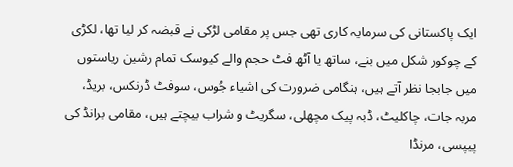ایک پاکستانی کی سرمایہ کاری تھی جس پر مقامی لڑکی نے قبضہ کر لیا تھا، لکڑی کے چوکور شکل میں بنے، ساتھ یا آٹھ فٹ حجم والے کیوسک تمام رشین ریاستوں میں جابجا نظر آتے ہیں، ہنگامی ضرورت کی اشیاء جُوس، سوفٹ ڈرنکس، بریڈ، مربہ جات، چاکلیٹ، ڈبہ پیک مچھلی، سگریٹ و شراب بیچتے ہیں، مقامی برانڈ کی پیپسی، مرنڈا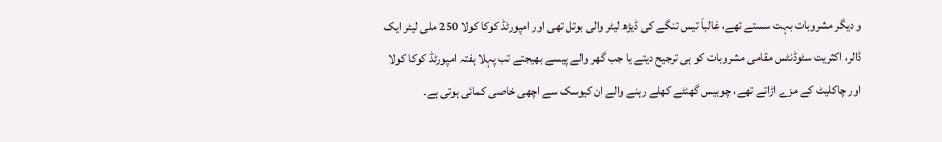و دیگر مشروبات بہت سستے تھے، غالباَ تیس تنگے کی ڈیڑھ لیٹر والی بوتل تھی اور امپورٹڈ کوکا کولا 250 ملی لیٹر ایک ڈالر، اکثریت سٹوڈنٹس مقامی مشروبات کو ہی ترجیح دیتے یا جب گھر والے پیسے بھیجتے تب پہلا ہفتہ امپورٹڈ کوکا کولا اور چاکلیٹ کے مزے اڑاتے تھے، چوبیس گھنٹے کھلے رہنے والے ان کیوسک سے اچھی خاصی کمائی ہوتی ہے۔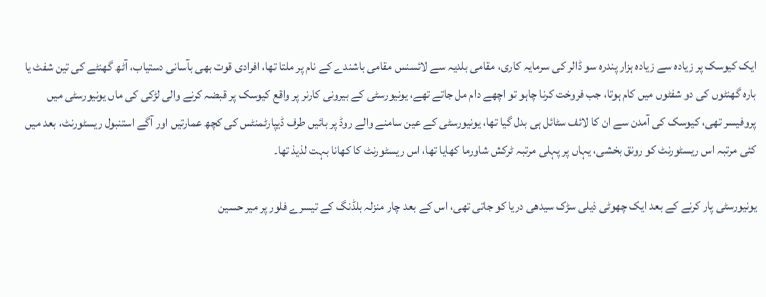ایک کیوسک پر زیادہ سے زیادہ ہزار پندرہ سو ڈالر کی سرمایہ کاری، مقامی بلدیہ سے لائسنس مقامی باشندے کے نام پر ملتا تھا، افرادی قوت بھی بآسانی دستیاب، آٹھ گھنٹے کی تین شفٹ یا بارہ گھنٹوں کی دو شفٹوں میں کام ہوتا، جب فروخت کرنا چاہو تو اچھے دام مل جاتے تھے، یونیورسٹی کے بیرونی کارنر پر واقع کیوسک پر قبضہ کرنے والی لڑکی کی ماں یونیورسٹی میں پروفیسر تھی، کیوسک کی آمدن سے ان کا لائف سٹائل ہی بدل گیا تھا، یونیورسٹی کے عین سامنے والے روڈ پر بائیں طرف ڈیپارٹمنٹس کی کچھ عمارتیں اور آگے استنبول ریسٹورنٹ، بعد میں کئی مرتبہ اس ریسٹورنٹ کو رونق بخشی، یہاں پر پہلی مرتبہ ٹرکش شاورما کھایا تھا، اس ریسٹورنٹ کا کھانا بہت لذیذ تھا۔

یونیورسٹی پار کرنے کے بعد ایک چھوٹی ذیلی سڑک سیدھی دریا کو جاتی تھی، اس کے بعد چار منزلہ بلڈنگ کے تیسرے فلور پر میر حسین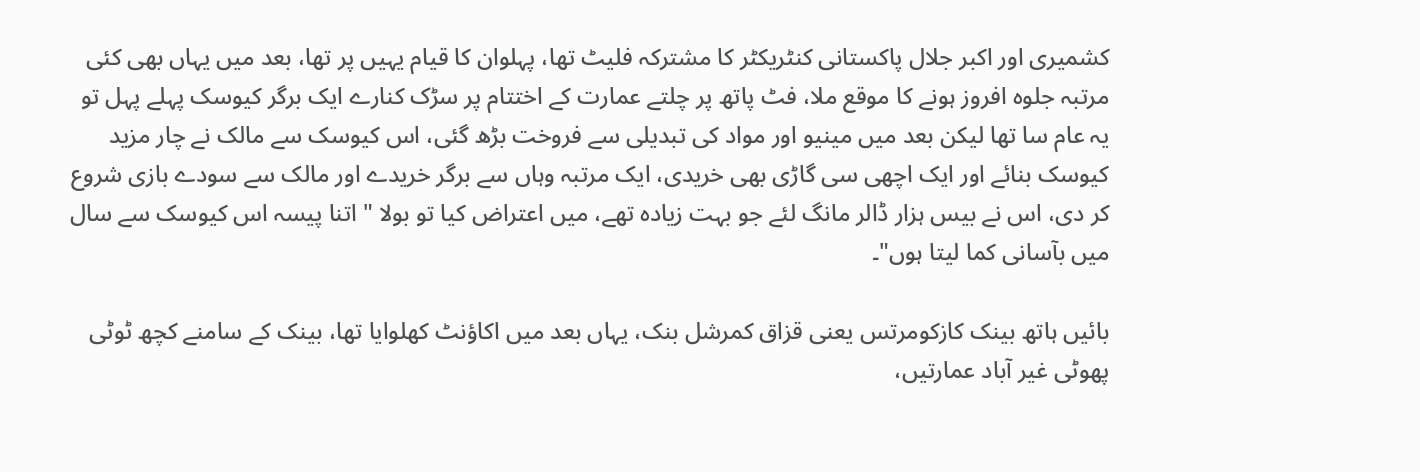کشمیری اور اکبر جلال پاکستانی کنٹریکٹر کا مشترکہ فلیٹ تھا، پہلوان کا قیام یہیں پر تھا، بعد میں یہاں بھی کئی مرتبہ جلوہ افروز ہونے کا موقع ملا، فٹ پاتھ پر چلتے عمارت کے اختتام پر سڑک کنارے ایک برگر کیوسک پہلے پہل تو یہ عام سا تھا لیکن بعد میں مینیو اور مواد کی تبدیلی سے فروخت بڑھ گئی، اس کیوسک سے مالک نے چار مزید کیوسک بنائے اور ایک اچھی سی گاڑی بھی خریدی، ایک مرتبہ وہاں سے برگر خریدے اور مالک سے سودے بازی شروع کر دی، اس نے بیس ہزار ڈالر مانگ لئے جو بہت زیادہ تھے، میں اعتراض کیا تو بولا " اتنا پیسہ اس کیوسک سے سال میں بآسانی کما لیتا ہوں"۔

بائیں ہاتھ بینک کازکومرتس یعنی قزاق کمرشل بنک، یہاں بعد میں اکاؤنٹ کھلوایا تھا، بینک کے سامنے کچھ ٹوٹی پھوٹی غیر آباد عمارتیں،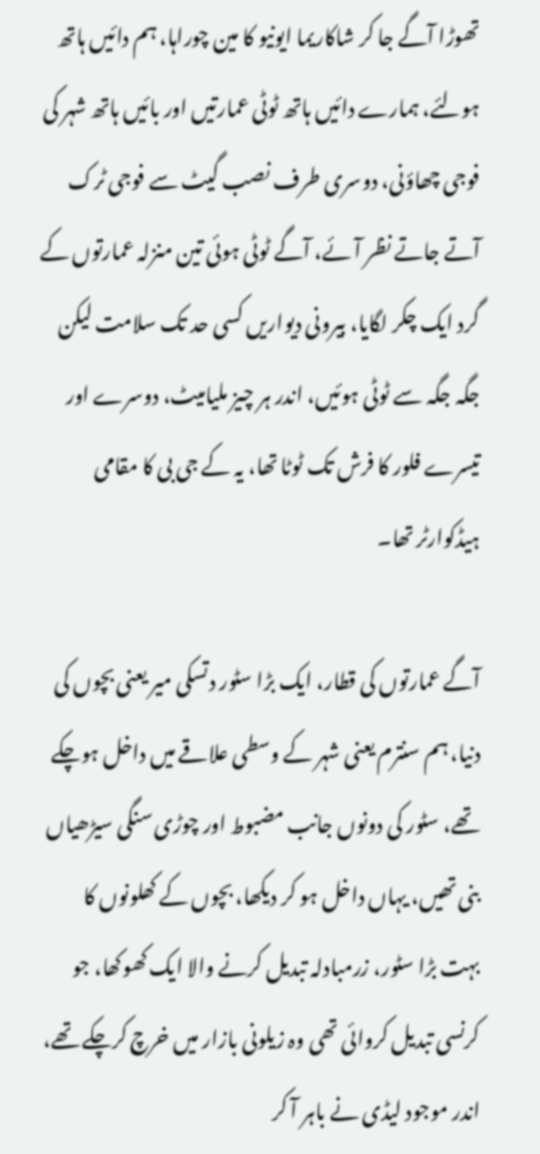تھوڑا آگے جا کر شاکاریما ایونیو کا مین چوراہا، ہم دائیں ہاتھ ہولئے، ہمارے دائیں ہاتھ ٹوٹی عمارتیں اور بائیں ہاتھ شہر کی فوجی چھاؤنی، دوسری طرف نصب گیٹ سے فوجی ٹرک آتے جاتے نظر آئے، آگے ٹوٹی ہوئی تین منزلہ عمارتوں کے گرد ایک چکر لگایا، بیرونی دیواریں کسی حد تک سلامت لیکن جگہ جگہ سے ٹوٹی ہوئیں، اندر ہر چیز ملیامیٹ، دوسرے اور تیسرے فلور کا فرش تک ٹوٹا تھا، یہ کے جی بی کا مقامی ہیڈکوارٹر تھا۔

آگے عمارتوں کی قطار، ایک بڑا سٹور دتسکی میر یعنی بچوں کی دنیا، ہم سنترم یعنی شہر کے وسطی علاقے میں داخل ہوچکے تھے، سٹور کی دونوں جانب مضبوط اور چوڑی سنگی سیڑھیاں بنی تھیں، یہاں داخل ہو کر دیکھا، بچوں کے کھلونوں کا بہت بڑا سٹور، زرمبادلہ تبدیل کرنے والا ایک کھوکھا، جو کرنسی تبدیل کروائی تھی وہ زیلونی بازار میں خرچ کرچکے تھے، اندر موجود لیڈی نے باہر آ کر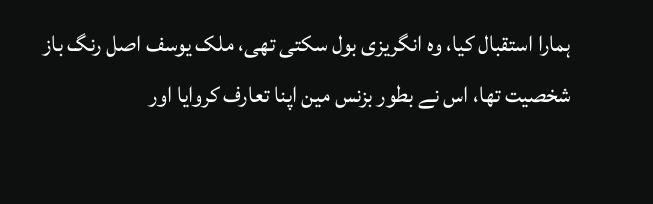ہمارا استقبال کیا، وہ انگریزی بول سکتی تھی، ملک یوسف اصل رنگ باز شخصیت تھا، اس نے بطور بزنس مین اپنا تعارف کروایا اور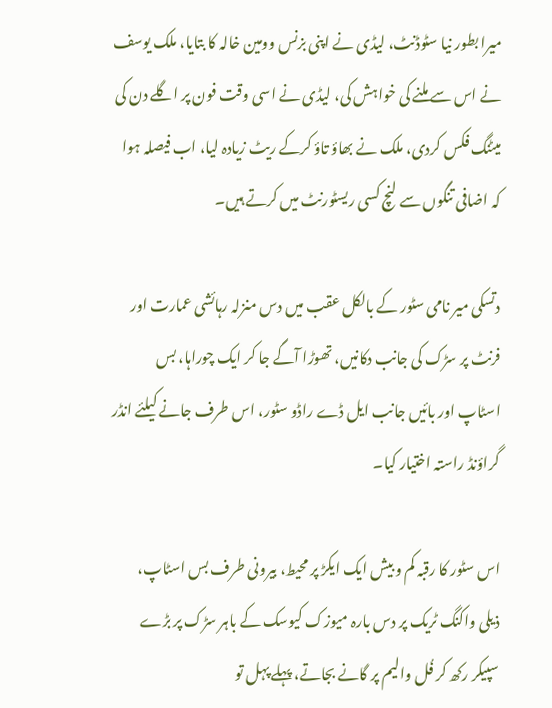میرا بطور نیا سٹوڈنٹ، لیڈی نے اپنی بزنس وومین خالہ کا بتایا، ملک یوسف نے اس سے ملنے کی خواہش کی، لیڈی نے اسی وقت فون پر اگلے دن کی میٹنگ فکس کردی، ملک نے بھاؤ تاؤ کرکے ریٹ زیادہ لیا، اب فیصلہ ہوا کہ اضافی تنگوں سے لنچ کسی ریسٹورنٹ میں کرتے ہیں۔

دتسکی میر نامی سٹور کے بالکل عقب میں دس منزلہ رہائشی عمارت اور فرنٹ پر سڑک کی جانب دکانیں، تھوڑا آگے جا کر ایک چوراہا، بس اسٹاپ اور بائیں جانب ایل ڈے راڈو سٹور، اس طرف جانے کیلئے انڈر گراؤنڈ راستہ اختیار کیا۔

اس سٹور کا رقبہ کم و بیش ایک ایکڑ پر محیط، بیرونی طرف بس اسٹاپ، ذیلی واکنگ ٹریک پر دس بارہ میوزک کیوسک کے باہر سڑک پر بڑے سپیکر رکھ کر فُل والیم پر گانے بجاتے، پہلے پہل تو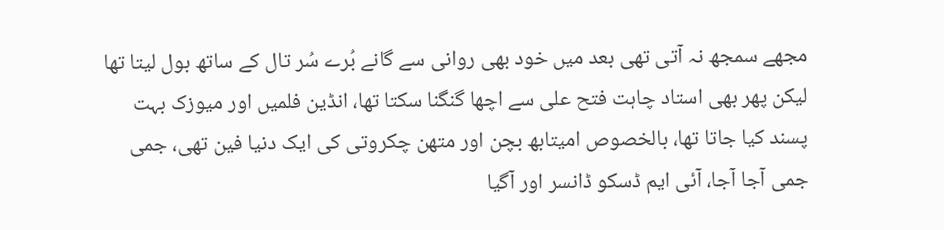مجھے سمجھ نہ آتی تھی بعد میں خود بھی روانی سے گانے بُرے سُر تال کے ساتھ بول لیتا تھا لیکن پھر بھی استاد چاہت فتح علی سے اچھا گنگنا سکتا تھا، انڈین فلمیں اور میوزک بہت پسند کیا جاتا تھا، بالخصوص امیتابھ بچن اور متھن چکروتی کی ایک دنیا فین تھی، جمی جمی آجا آجا، آئی ایم ڈسکو ڈانسر اور آگیا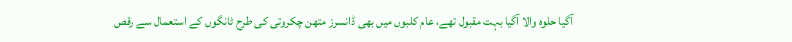آگیا حلوہ والا آگیا بہت مقبول تھے، عام کلبوں میں بھی ڈانسرز متھن چکروتی کی طرح ٹانگوں کے استعمال سے رقص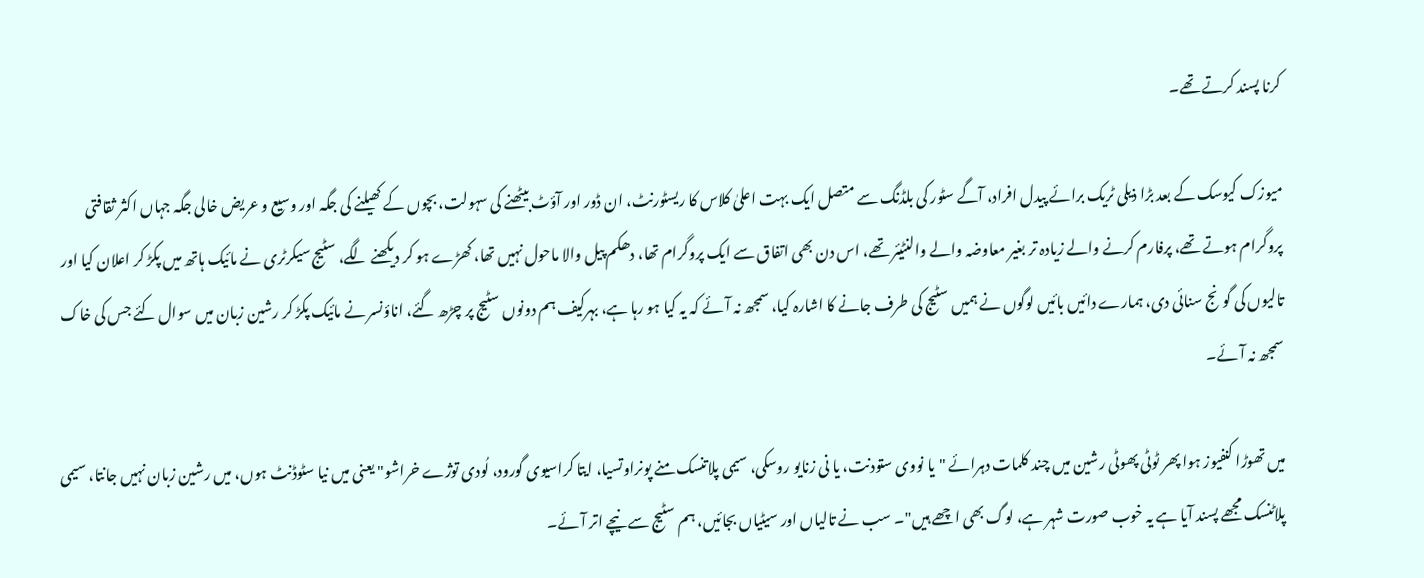کرنا پسند کرتے تھے۔

میوزک کیوسک کے بعد بڑا ذیلی ٹریک برائے پیدل افراد، آگے سٹور کی بلڈنگ سے متصل ایک بہت اعلیٰ کلاس کا ریسٹورنٹ، ان ڈور اور آؤٹ بیٹھنے کی سہولت، بچوں کے کھیلنے کی جگہ اور وسیع و عریض خالی جگہ جہاں اکثر ثقافتی پروگرام ہوتے تھے، پرفارم کرنے والے زیادہ تر بغیر معاوضہ والے والنٹیئر تھے، اس دن بھی اتفاق سے ایک پروگرام تھا، دھکم پیل والا ماحول نہیں تھا، کھڑے ہو کر دیکھنے لگے، سٹیج سیکرٹری نے مائیک ہاتھ میں پکڑ کر اعلان کیا اور تالیوں کی گونج سنائی دی، ہمارے دائیں بائیں لوگوں نے ہمیں سٹیج کی طرف جانے کا اشارہ کیا، سمجھ نہ آئے کہ یہ کیا ہو رہا ہے، بہرکیف ہم دونوں سٹیج پر چڑھ گئے، اناؤنسر نے مائیک پکڑ کر رشین زبان میں سوال کئے جس کی خاک سمجھ نہ آئے۔

میں تھوڑا کنفیوز ہوا پھر ٹوٹی پھوٹی رشین میں چند کلمات دہرائے "یا نووی ستودنت، یا نی زنایو روسکی، سیمی پلاتنسک منے پونراوتسیا، ایتا کراسیوی گورود، لُودی توژے خراشو" یعنی میں نیا سٹوڈنٹ ہوں، میں رشین زبان نہیں جانتا، سیمی پلاٹنسک مجھے پسند آیا ہے یہ خوب صورت شہر ہے، لوگ بھی اچھے ہیں"۔ سب نے تالیاں اور سیٹیاں بجائیں، ہم سٹیج سے نیچے اتر آئے۔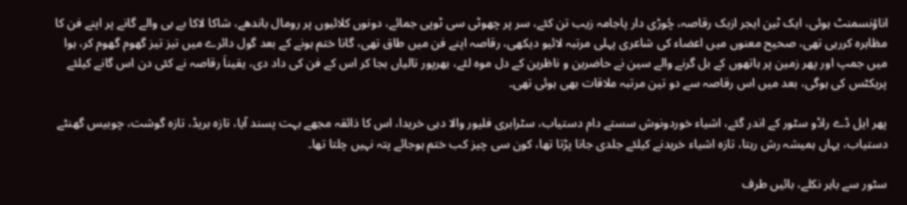اناؤنسمنٹ ہوئی، ایک ٹین ایجر ازبک رقاصہ، چُوڑی دار پاجامہ زیب تن کئے، سر پر چھوٹی سی ٹوپی جمائے، دونوں کلائیوں پر رومال باندھے، شاکا لاکا بے بی والے گانے پر اپنے فن کا مظاہرہ کررہی تھی، صحیح معنوں میں اعضاء کی شاعری پہلی مرتبہ لائیو دیکھی، رقاصہ اپنے فن میں طاق تھی، گانا ختم ہونے کے بعد گول دائرے میں تیز تیز گھوم گھوم کر، ہوا میں جمپ اور پھر زمین پر ہاتھوں کے بل گرنے والے سین نے حاضرین و ناظرین کے دل موہ لئے، بھرپور تالیاں بجا کر اس کے فن کی داد دی، یقیناَ رقاصہ نے کئی دن اس گانے کیلئے پریکٹس کی ہوگی، بعد میں اس رقاصہ سے دو تین مرتبہ ملاقات بھی ہوئی تھی۔

پھر ایل ڈے راڈو سٹور کے اندر گئے، اشیاء خوردونوش سستے دام دستیاب، سٹرابری فلیور والا دہی خریدا، اس کا ذائقہ مجھے بہت پسند آیا، تازہ بریڈ، تازہ گوشت، چوبیس گھنٹے دستیاب، یہاں ہمیشہ رش رہتا، تازہ اشیاء خریدنے کیلئے جلدی جانا پڑتا تھا، کون سی چیز کب ختم ہوجائے پتہ نہیں چلتا تھا۔

سٹور سے باہر نکلے، بائیں طرف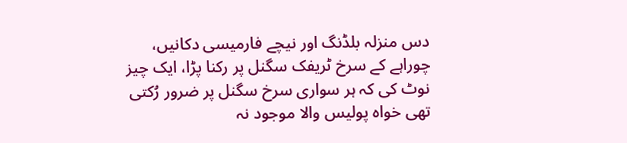دس منزلہ بلڈنگ اور نیچے فارمیسی دکانیں، چوراہے کے سرخ ٹریفک سگنل پر رکنا پڑا، ایک چیز نوٹ کی کہ ہر سواری سرخ سگنل پر ضرور رُکتی تھی خواہ پولیس والا موجود نہ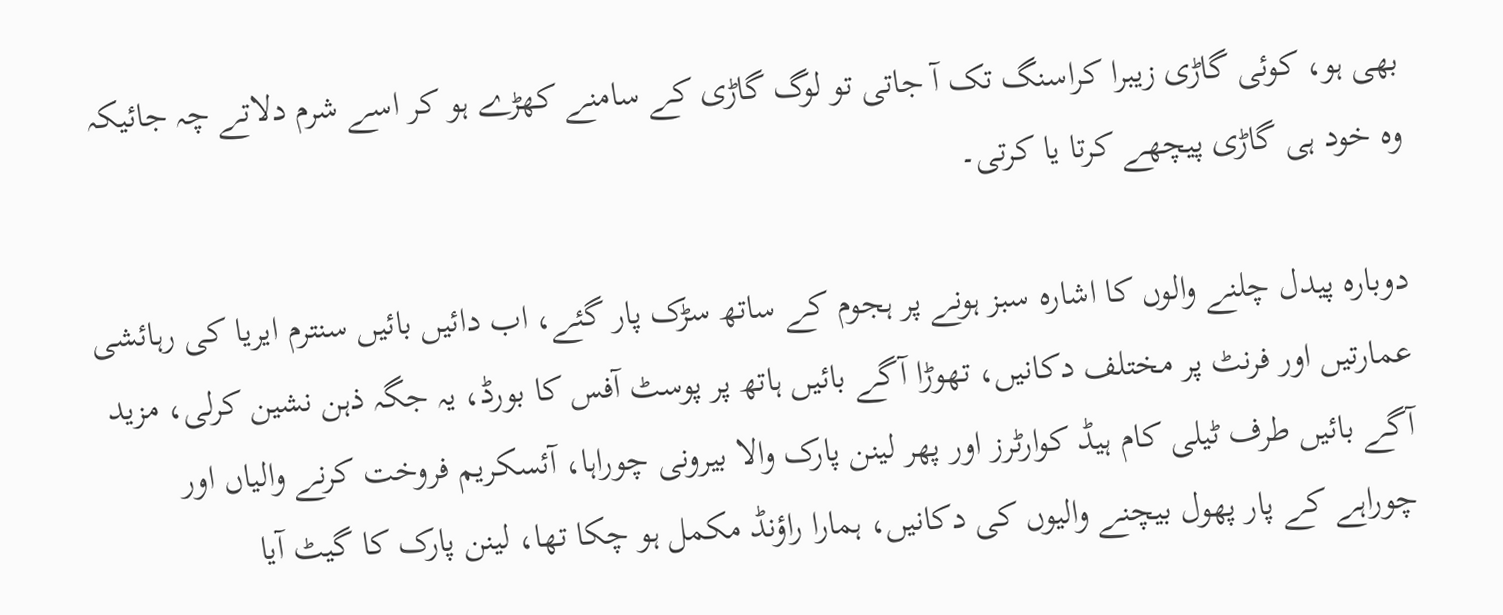بھی ہو، کوئی گاڑی زیبرا کراسنگ تک آ جاتی تو لوگ گاڑی کے سامنے کھڑے ہو کر اسے شرم دلاتے چہ جائیکہ وہ خود ہی گاڑی پیچھے کرتا یا کرتی۔

دوبارہ پیدل چلنے والوں کا اشارہ سبز ہونے پر ہجوم کے ساتھ سڑک پار گئے، اب دائیں بائیں سنترم ایریا کی رہائشی عمارتیں اور فرنٹ پر مختلف دکانیں، تھوڑا آگے بائیں ہاتھ پر پوسٹ آفس کا بورڈ، یہ جگہ ذہن نشین کرلی، مزید آگے بائیں طرف ٹیلی کام ہیڈ کوارٹرز اور پھر لینن پارک والا بیرونی چوراہا، آئسکریم فروخت کرنے والیاں اور چوراہے کے پار پھول بیچنے والیوں کی دکانیں، ہمارا راؤنڈ مکمل ہو چکا تھا، لینن پارک کا گیٹ آیا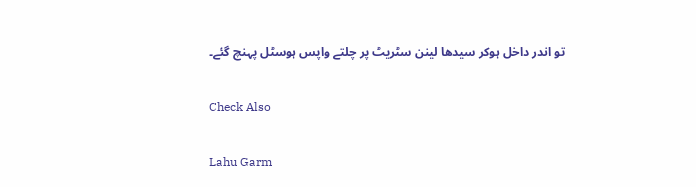تو اندر داخل ہوکر سیدھا لینن سٹریٹ پر چلتے واپس ہوسٹل پہنچ گئے۔

Check Also

Lahu Garm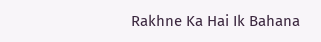Rakhne Ka Hai Ik Bahana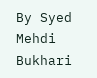By Syed Mehdi Bukhari